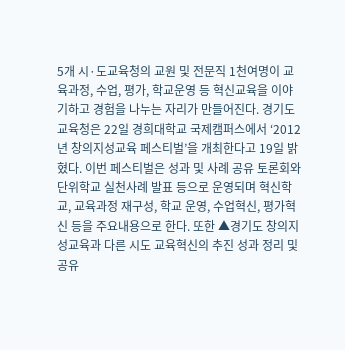5개 시·도교육청의 교원 및 전문직 1천여명이 교육과정, 수업, 평가, 학교운영 등 혁신교육을 이야기하고 경험을 나누는 자리가 만들어진다. 경기도교육청은 22일 경희대학교 국제캠퍼스에서 ‘2012년 창의지성교육 페스티벌’을 개최한다고 19일 밝혔다. 이번 페스티벌은 성과 및 사례 공유 토론회와 단위학교 실천사례 발표 등으로 운영되며 혁신학교, 교육과정 재구성, 학교 운영, 수업혁신, 평가혁신 등을 주요내용으로 한다. 또한 ▲경기도 창의지성교육과 다른 시도 교육혁신의 추진 성과 정리 및 공유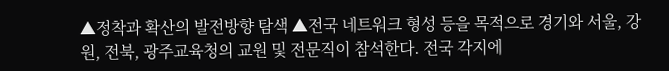▲정착과 확산의 발전방향 탐색 ▲전국 네트워크 형성 등을 목적으로 경기와 서울, 강원, 전북, 광주교육청의 교원 및 전문직이 참석한다. 전국 각지에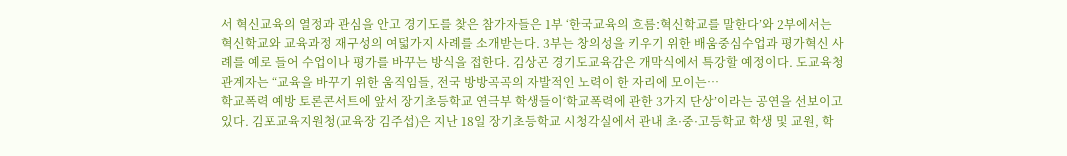서 혁신교육의 열정과 관심을 안고 경기도를 찾은 참가자들은 1부 ‘한국교육의 흐름ː혁신학교를 말한다’와 2부에서는 혁신학교와 교육과정 재구성의 여덟가지 사례를 소개받는다. 3부는 창의성을 키우기 위한 배움중심수업과 평가혁신 사례를 예로 들어 수업이나 평가를 바꾸는 방식을 접한다. 김상곤 경기도교육감은 개막식에서 특강할 예정이다. 도교육청 관계자는 “교육을 바꾸기 위한 움직임들, 전국 방방곡곡의 자발적인 노력이 한 자리에 모이는…
학교폭력 예방 토론콘서트에 앞서 장기초등학교 연극부 학생들이‘학교폭력에 관한 3가지 단상’이라는 공연을 선보이고 있다. 김포교육지원청(교육장 김주섭)은 지난 18일 장기초등학교 시청각실에서 관내 초·중·고등학교 학생 및 교원, 학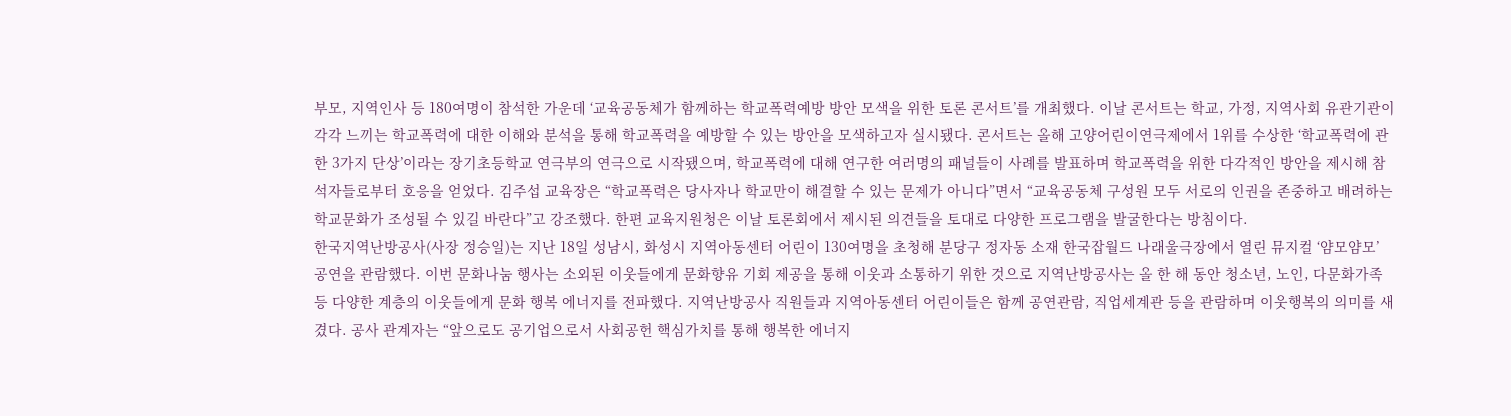부모, 지역인사 등 180여명이 참석한 가운데 ‘교육공동체가 함께하는 학교폭력예방 방안 모색을 위한 토론 콘서트’를 개최했다. 이날 콘서트는 학교, 가정, 지역사회 유관기관이 각각 느끼는 학교폭력에 대한 이해와 분석을 통해 학교폭력을 예방할 수 있는 방안을 모색하고자 실시됐다. 콘서트는 올해 고양어린이연극제에서 1위를 수상한 ‘학교폭력에 관한 3가지 단상’이라는 장기초등학교 연극부의 연극으로 시작됐으며, 학교폭력에 대해 연구한 여러명의 패널들이 사례를 발표하며 학교폭력을 위한 다각적인 방안을 제시해 참석자들로부터 호응을 얻었다. 김주섭 교육장은 “학교폭력은 당사자나 학교만이 해결할 수 있는 문제가 아니다”면서 “교육공동체 구성원 모두 서로의 인권을 존중하고 배려하는 학교문화가 조성될 수 있길 바란다”고 강조했다. 한편 교육지원청은 이날 토론회에서 제시된 의견들을 토대로 다양한 프로그램을 발굴한다는 방침이다.
한국지역난방공사(사장 정승일)는 지난 18일 성남시, 화성시 지역아동센터 어린이 130여명을 초청해 분당구 정자동 소재 한국잡월드 나래울극장에서 열린 뮤지컬 ‘얌모얌모’ 공연을 관람했다. 이번 문화나눔 행사는 소외된 이웃들에게 문화향유 기회 제공을 통해 이웃과 소통하기 위한 것으로 지역난방공사는 올 한 해 동안 청소년, 노인, 다문화가족 등 다양한 계층의 이웃들에게 문화 행복 에너지를 전파했다. 지역난방공사 직원들과 지역아동센터 어린이들은 함께 공연관람, 직업세계관 등을 관람하며 이웃행복의 의미를 새겼다. 공사 관계자는 “앞으로도 공기업으로서 사회공헌 핵심가치를 통해 행복한 에너지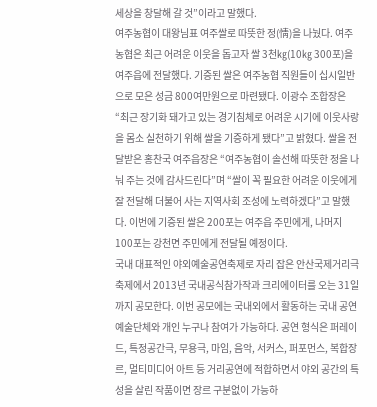세상을 창달해 갈 것”이라고 말했다.
여주농협이 대왕님표 여주쌀로 따뜻한 정(情)을 나눴다. 여주농협은 최근 어려운 이웃을 돕고자 쌀 3천㎏(10㎏ 300포)을 여주읍에 전달했다. 기증된 쌀은 여주농협 직원들이 십시일반으로 모은 성금 800여만원으로 마련됐다. 이광수 조합장은 “최근 장기화 돼가고 있는 경기침체로 어려운 시기에 이웃사랑을 몸소 실천하기 위해 쌀을 기증하게 됐다”고 밝혔다. 쌀을 전달받은 홍찬국 여주읍장은 “여주농협이 솔선해 따뜻한 정을 나눠 주는 것에 감사드린다”며 “쌀이 꼭 필요한 어려운 이웃에게 잘 전달해 더불어 사는 지역사회 조성에 노력하겠다”고 말했다. 이번에 기증된 쌀은 200포는 여주읍 주민에게, 나머지 100포는 강천면 주민에게 전달될 예정이다.
국내 대표적인 야외예술공연축제로 자리 잡은 안산국제거리극축제에서 2013년 국내공식참가작과 크리에이터를 오는 31일까지 공모한다. 이번 공모에는 국내외에서 활동하는 국내 공연예술단체와 개인 누구나 참여가 가능하다. 공연 형식은 퍼레이드, 특정공간극, 무용극, 마임, 음악, 서커스, 퍼포먼스, 복합장르, 멀티미디어 아트 등 거리공연에 적합하면서 야외 공간의 특성을 살린 작품이면 장르 구분없이 가능하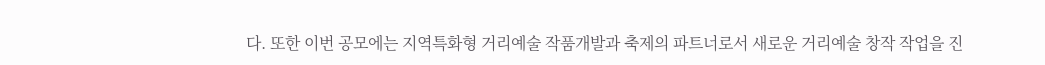다. 또한 이번 공모에는 지역특화형 거리예술 작품개발과 축제의 파트너로서 새로운 거리예술 창작 작업을 진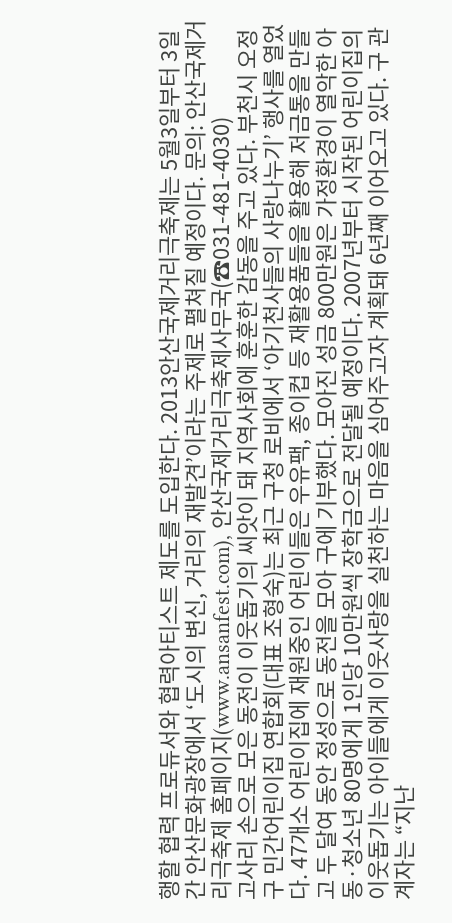행할 협력 프로듀서와 협력아티스트 제도를 도입한다. 2013안산국제거리극축제는 5월3일부터 3일간 안산문화광장에서 ‘도시의 변신, 거리의 재발견’이라는 주제로 펼쳐질 예정이다. 문의: 안산국제거리극축제 홈페이지(www.ansanfest.com), 안산국제거리극축제사무국(☎031-481-4030)
고사리 손으로 모은 동전이 이웃돕기의 씨앗이 돼 지역사회에 훈훈한 감동을 주고 있다. 부천시 오정구 민간어린이집 연합회(대표 조형숙)는 최근 구청 로비에서 ‘아기천사들의 사랑나누기’ 행사를 열었다. 47개소 어린이집에 재원중인 어린이들은 우유팩, 종이컵 등 재활용품들을 활용해 저금통을 만들고 두 달여 동안 정성으로 동전을 모아 구에 기부했다. 모아진 성금 800만원은 가정환경이 열악한 아동·청소년 80명에게 1인당 10만원씩 장학금으로 전달될 예정이다. 2007년부터 시작된 어린이집의 이웃돕기는 아이들에게 이웃사랑을 실천하는 마음을 심어주고자 계획돼 6년째 이어오고 있다. 구 관계자는 “지난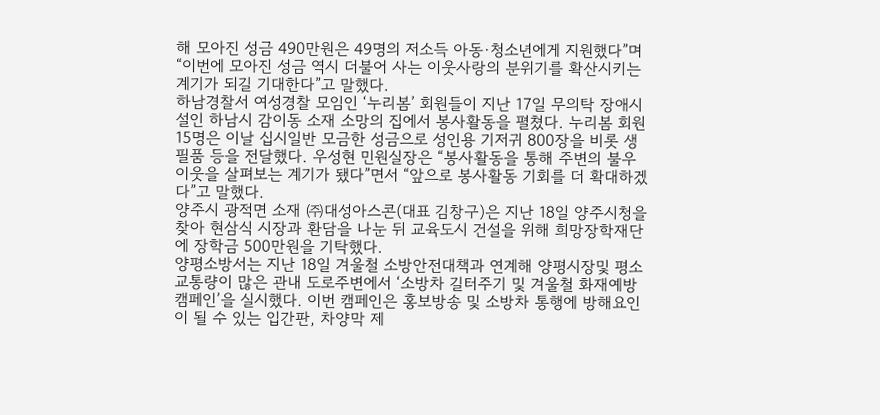해 모아진 성금 490만원은 49명의 저소득 아동·청소년에게 지원했다”며 “이번에 모아진 성금 역시 더불어 사는 이웃사랑의 분위기를 확산시키는 계기가 되길 기대한다”고 말했다.
하남경찰서 여성경찰 모임인 ‘누리봄’ 회원들이 지난 17일 무의탁 장애시설인 하남시 감이동 소재 소망의 집에서 봉사활동을 펼쳤다. 누리봄 회원 15명은 이날 십시일반 모금한 성금으로 성인용 기저귀 800장을 비롯 생필품 등을 전달했다. 우성현 민원실장은 “봉사활동을 통해 주변의 불우이웃을 살펴보는 계기가 됐다”면서 “앞으로 봉사활동 기회를 더 확대하겠다”고 말했다.
양주시 광적면 소재 ㈜대성아스콘(대표 김창구)은 지난 18일 양주시청을 찾아 현삼식 시장과 환담을 나눈 뒤 교육도시 건설을 위해 희망장학재단에 장학금 500만원을 기탁했다.
양평소방서는 지난 18일 겨울철 소방안전대책과 연계해 양평시장및 평소 교통량이 많은 관내 도로주변에서 ‘소방차 길터주기 및 겨울철 화재예방 캠페인’을 실시했다. 이번 캠페인은 홍보방송 및 소방차 통행에 방해요인이 될 수 있는 입간판, 차양막 제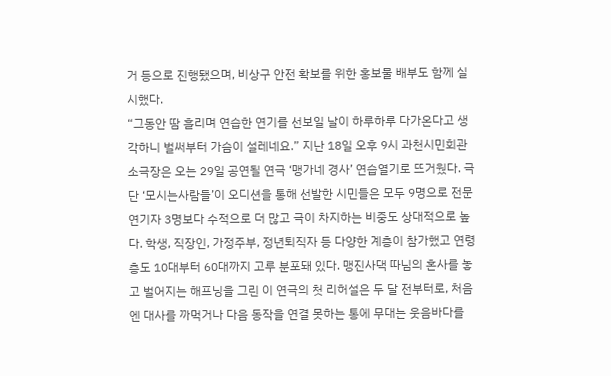거 등으로 진행됐으며, 비상구 안전 확보를 위한 홍보물 배부도 함께 실시했다.
“그동안 땀 흘리며 연습한 연기를 선보일 날이 하루하루 다가온다고 생각하니 벌써부터 가슴이 설레네요.” 지난 18일 오후 9시 과천시민회관 소극장은 오는 29일 공연될 연극 ‘맹가네 경사’ 연습열기로 뜨거웠다. 극단 ‘모시는사람들’이 오디션을 통해 선발한 시민들은 모두 9명으로 전문연기자 3명보다 수적으로 더 많고 극이 차지하는 비중도 상대적으로 높다. 학생, 직장인, 가정주부, 정년퇴직자 등 다양한 계층이 참가했고 연령층도 10대부터 60대까지 고루 분포돼 있다. 맹진사댁 따님의 혼사를 놓고 벌어지는 해프닝을 그린 이 연극의 첫 리허설은 두 달 전부터로, 처음엔 대사를 까먹거나 다음 동작을 연결 못하는 통에 무대는 웃음바다를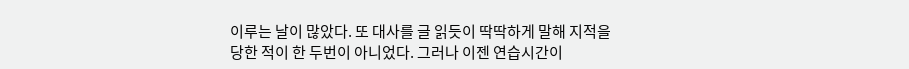이루는 날이 많았다. 또 대사를 글 읽듯이 딱딱하게 말해 지적을 당한 적이 한 두번이 아니었다. 그러나 이젠 연습시간이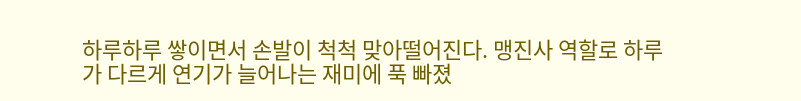하루하루 쌓이면서 손발이 척척 맞아떨어진다. 맹진사 역할로 하루가 다르게 연기가 늘어나는 재미에 푹 빠졌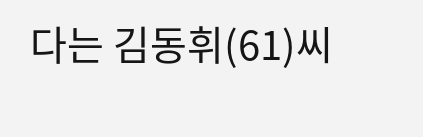다는 김동휘(61)씨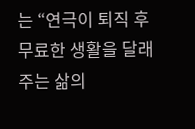는 “연극이 퇴직 후 무료한 생활을 달래주는 삶의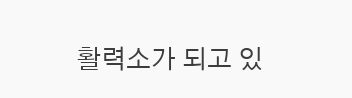활력소가 되고 있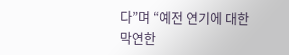다”며 “예전 연기에 대한 막연한